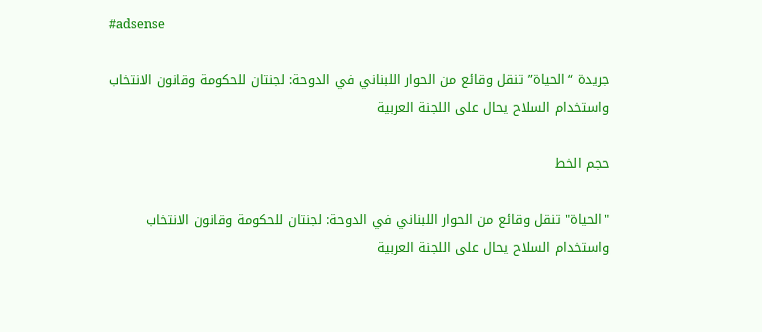#adsense

جريدة “الحياة” تنقل وقائع من الحوار اللبناني في الدوحة: لجنتان للحكومة وقانون الانتخاب واستخدام السلاح يحال على اللجنة العربية

حجم الخط

"الحياة" تنقل وقائع من الحوار اللبناني في الدوحة: لجنتان للحكومة وقانون الانتخاب واستخدام السلاح يحال على اللجنة العربية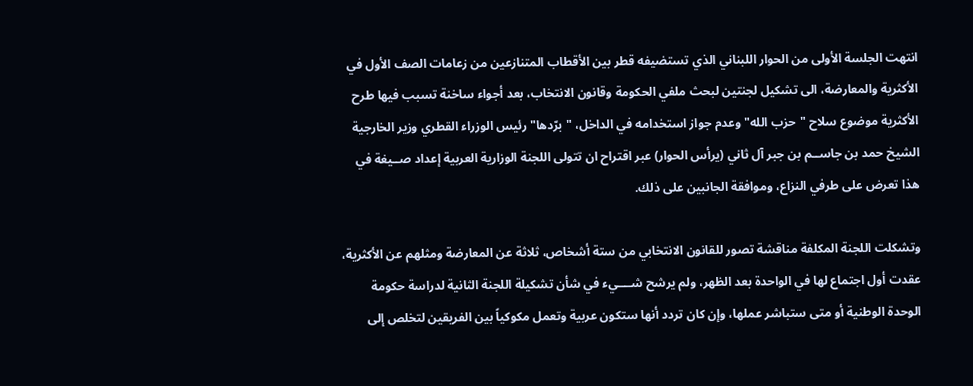انتهت الجلسة الأولى من الحوار اللبناني الذي تستضيفه قطر بين الأقطاب المتنازعين من زعامات الصف الأول في الأكثرية والمعارضة، الى تشكيل لجنتين لبحث ملفي الحكومة وقانون الانتخاب، بعد أجواء ساخنة تسبب فيها طرح الأكثرية موضوع سلاح "حزب الله" وعدم جواز استخدامه في الداخل، "برّدها" رئيس الوزراء القطري وزير الخارجية الشيخ حمد بن جاســم بن جبر آل ثاني (يرأس الحوار) عبر اقتراح ان تتولى اللجنة الوزارية العربية إعداد صــيغة في هذا تعرض على طرفي النزاع، وموافقة الجانبين على ذلك.

وتشكلت اللجنة المكلفة مناقشة تصور للقانون الانتخابي من ستة أشخاص، ثلاثة عن المعارضة ومثلهم عن الأكثرية، عقدت أول اجتماع لها في الواحدة بعد الظهر، ولم يرشح شــــيء في شأن تشكيلة اللجنة الثانية لدراسة حكومة الوحدة الوطنية أو متى ستباشر عملها، وإن كان تردد أنها ستكون عربية وتعمل مكوكياً بين الفريقين لتخلص إلى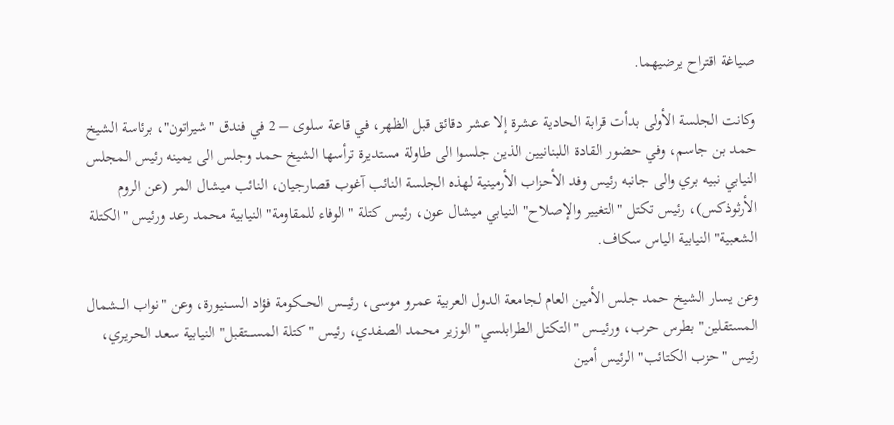صياغة اقتراح يرضيهما.

وكانت الجلسة الأولى بدأت قرابة الحادية عشرة إلا عشر دقائق قبل الظهر، في قاعة سلوى – 2 في فندق "شيراتون"، برئاسة الشيخ حمد بن جاسم، وفي حضور القادة اللبنانيين الذين جلسوا الى طاولة مستديرة ترأسها الشيخ حمد وجلس الى يمينه رئيس المجلس النيابي نبيه بري والى جانبه رئيس وفد الأحزاب الأرمينية لهذه الجلسة النائب آغوب قصارجيان، النائب ميشال المر (عن الروم الأرثوذكس)، رئيس تكتل "التغيير والإصلاح" النيابي ميشال عون، رئيس كتلة "الوفاء للمقاومة" النيابية محمد رعد ورئيس "الكتلة الشعبية" النيابية الياس سكاف.

وعن يسار الشيخ حمد جلس الأمين العام لجامعة الدول العربية عمرو موسى، رئيـــس الحـــكومة فؤاد الســـنيورة، وعن "نواب الـــشمال المستقلين" بطرس حرب، ورئيـــس "التكتل الطرابلسي" الوزير محمد الصفدي، رئيس "كتلة المســــتقبل" النيابية سعد الحريري، رئيس "حزب الكتائب" الرئيس أمين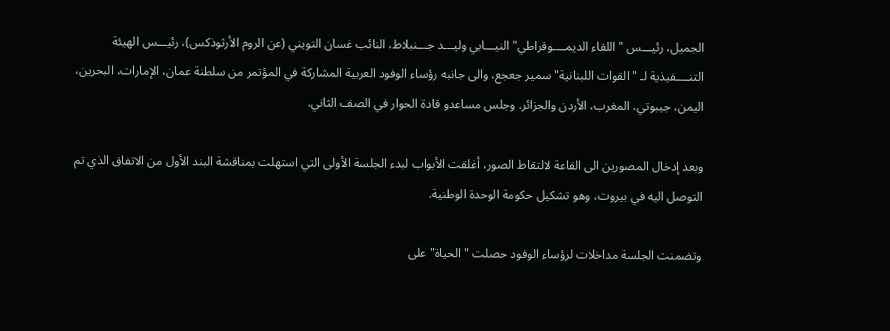الجميل، رئيـــس "اللقاء الديمــــوقراطي" النيـــابي وليـــد جـــنبلاط، النائب غسان التويني (عن الروم الأرثوذكس)، رئيـــس الهيئة التنــــفيذية لـ "القوات اللبنانية" سمير جعجع، والى جانبه رؤساء الوفود العربية المشاركة في المؤتمر من سلطنة عمان، الإمارات، البحرين، اليمن، جيبوتي، المغرب، الأردن والجزائر. وجلس مساعدو قادة الحوار في الصف الثاني.

وبعد إدخال المصورين الى القاعة لالتقاط الصور، أغلقت الأبواب لبدء الجلسة الأولى التي استهلت بمناقشة البند الأول من الاتفاق الذي تم التوصل اليه في بيروت، وهو تشكيل حكومة الوحدة الوطنية.

وتضمنت الجلسة مداخلات لرؤساء الوفود حصلت "الحياة" على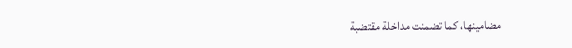مضامينها، كما تضمنت مداخلة مقتضبة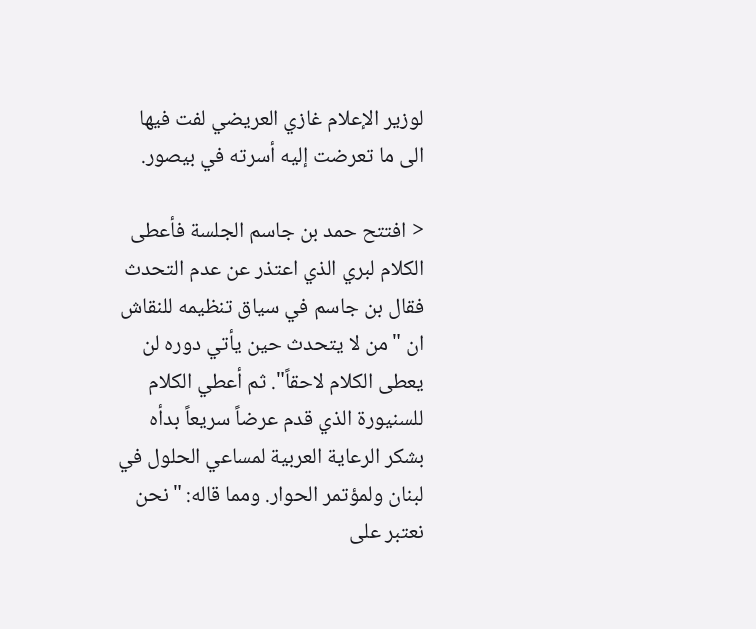لوزير الإعلام غازي العريضي لفت فيها الى ما تعرضت إليه أسرته في بيصور.

< افتتح حمد بن جاسم الجلسة فأعطى الكلام لبري الذي اعتذر عن عدم التحدث فقال بن جاسم في سياق تنظيمه للنقاش ان "من لا يتحدث حين يأتي دوره لن يعطى الكلام لاحقاً". ثم أعطي الكلام للسنيورة الذي قدم عرضاً سريعاً بدأه بشكر الرعاية العربية لمساعي الحلول في لبنان ولمؤتمر الحوار. ومما قاله: "نحن نعتبر على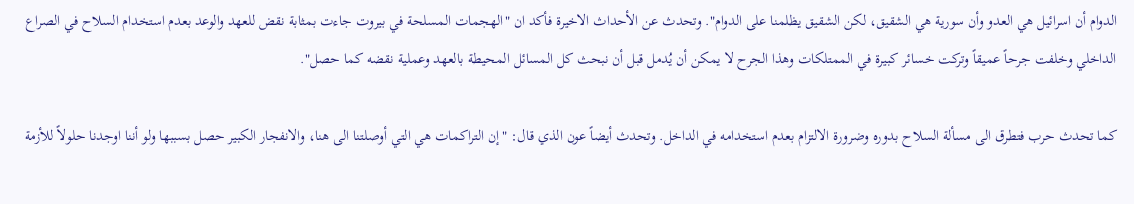الدوام أن اسرائيل هي العدو وأن سورية هي الشقيق، لكن الشقيق يظلمنا على الدوام". وتحدث عن الأحداث الاخيرة فأكد ان "الهجمات المسلحة في بيروت جاءت بمثابة نقض للعهد والوعد بعدم استخدام السلاح في الصراع الداخلي وخلفت جرحاً عميقاً وتركت خسائر كبيرة في الممتلكات وهذا الجرح لا يمكن أن يُدمل قبل أن نبحث كل المسائل المحيطة بالعهد وعملية نقضه كما حصل".

كما تحدث حرب فتطرق الى مسألة السلاح بدوره وضرورة الالتزام بعدم استخدامه في الداخل. وتحدث أيضاً عون الذي قال: "إن التراكمات هي التي أوصلتنا الى هنا، والانفجار الكبير حصل بسببها ولو أننا اوجدنا حلولاً للأزمة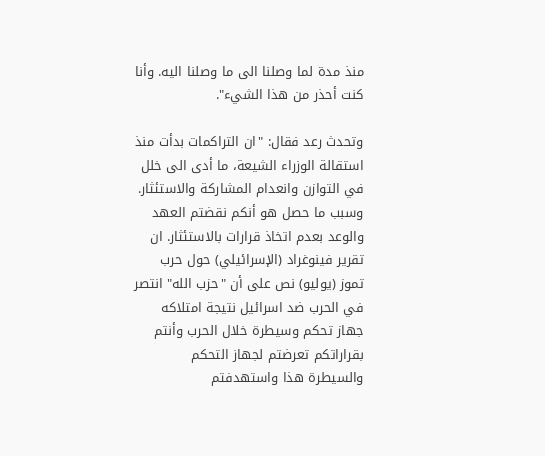منذ مدة لما وصلنا الى ما وصلنا اليه. وأنا كنت أحذر من هذا الشيء".

وتحدث رعد فقال: "ان التراكمات بدأت منذ استقالة الوزراء الشيعة، ما أدى الى خلل في التوازن وانعدام المشاركة والاستئثار. وسبب ما حصل هو أنكم نقضتم العهد والوعد بعدم اتخاذ قرارات بالاستئثار. ان تقرير فينوغراد (الإسرائيلي) حول حرب تموز (يوليو) نص على أن "حزب الله" انتصر في الحرب ضد اسرائيل نتيجة امتلاكه جهاز تحكم وسيطرة خلال الحرب وأنتم بقراراتكم تعرضتم لجهاز التحكم والسيطرة هذا واستهدفتم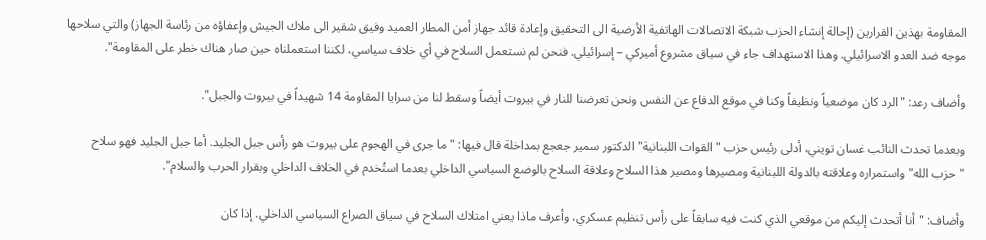المقاومة بهذين القرارين (إحالة إنشاء الحزب شبكة الاتصالات الهاتفية الأرضية الى التحقيق وإعادة قائد جهاز أمن المطار العميد وفيق شقير الى ملاك الجيش وإعفاؤه من رئاسة الجهاز) والتي سلاحها موجه ضد العدو الاسرائيلي. وهذا الاستهداف جاء في سياق مشروع أميركي – إسرائيلي. فنحن لم نستعمل السلاح في أي خلاف سياسي، لكننا استعملناه حين صار هناك خطر على المقاومة".

وأضاف رعد: "الرد كان موضعياً ونظيفاً وكنا في موقع الدفاع عن النفس ونحن تعرضنا للنار في بيروت أيضاً وسقط لنا من سرايا المقاومة 14 شهيداً في بيروت والجبل".

وبعدما تحدث النائب غسان تويني، أدلى رئيس حزب "القوات اللبنانية" الدكتور سمير جعجع بمداخلة قال فيها: "ما جرى في الهجوم على بيروت هو رأس جبل الجليد. أما جبل الجليد فهو سلاح "حزب الله" واستمراره وعلاقته بالدولة اللبنانية ومصيرها ومصير هذا السلاح وعلاقة السلاح بالوضع السياسي الداخلي بعدما استُخدم في الخلاف الداخلي وبقرار الحرب والسلام".

وأضاف: "أنا أتحدث إليكم من موقعي الذي كنت فيه سابقاً على رأس تنظيم عسكري، وأعرف ماذا يعني امتلاك السلاح في سياق الصراع السياسي الداخلي. إذا كان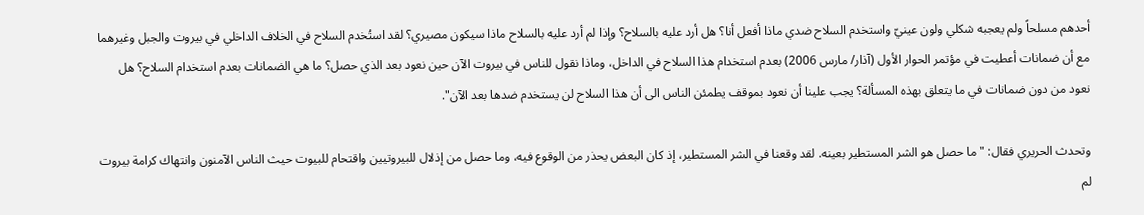أحدهم مسلحاً ولم يعجبه شكلي ولون عينيّ واستخدم السلاح ضدي ماذا أفعل أنا؟ هل أرد عليه بالسلاح؟ وإذا لم أرد عليه بالسلاح ماذا سيكون مصيري؟ لقد استُخدم السلاح في الخلاف الداخلي في بيروت والجبل وغيرهما مع أن ضمانات أعطيت في مؤتمر الحوار الأول (آذار/ مارس 2006) بعدم استخدام هذا السلاح في الداخل، وماذا نقول للناس في بيروت الآن حين نعود بعد الذي حصل؟ ما هي الضمانات بعدم استخدام السلاح؟ هل نعود من دون ضمانات في ما يتعلق بهذه المسألة؟ يجب علينا أن نعود بموقف يطمئن الناس الى أن هذا السلاح لن يستخدم ضدها بعد الآن".

وتحدث الحريري فقال: "ما حصل هو الشر المستطير بعينه. لقد وقعنا في الشر المستطير، إذ كان البعض يحذر من الوقوع فيه، وما حصل من إذلال للبيروتيين واقتحام للبيوت حيث الناس الآمنون وانتهاك كرامة بيروت لم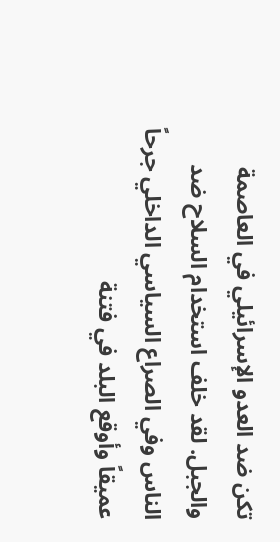تكن ضد العدو الإسرائيلي في العاصمة والجبل. لقد خلف استخدام السلاح ضد الناس وفي الصراع السياسي الداخلي جرحاً عميقاً وأوقع البلد في فتنة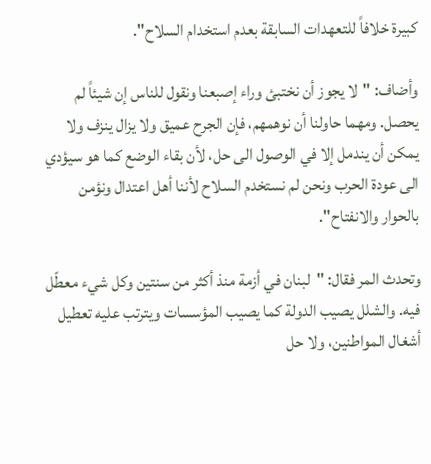كبيرة خلافاً للتعهدات السابقة بعدم استخدام السلاح".

وأضاف: "لا يجوز أن نختبئ وراء إصبعنا ونقول للناس إن شيئاً لم يحصل. ومهما حاولنا أن نوهمهم، فإن الجرح عميق ولا يزال ينزف ولا يمكن أن يندمل إلا في الوصول الى حل، لأن بقاء الوضع كما هو سيؤدي الى عودة الحرب ونحن لم نستخدم السلاح لأننا أهل اعتدال ونؤمن بالحوار والانفتاح".

وتحدث المر فقال: "لبنان في أزمة منذ أكثر من سنتين وكل شيء معطّل فيه. والشلل يصيب الدولة كما يصيب المؤسسات ويترتب عليه تعطيل أشغال المواطنين، ولا حل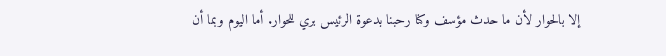إلا بالحوار لأن ما حدث مؤسف وكنا رحبنا بدعوة الرئيس بري للحوار. أما اليوم وبما أن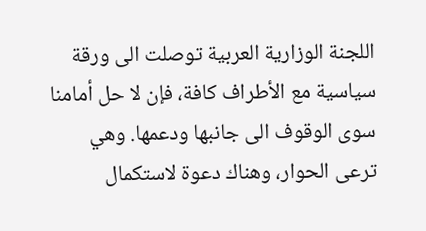اللجنة الوزارية العربية توصلت الى ورقة سياسية مع الأطراف كافة، فإن لا حل أمامنا سوى الوقوف الى جانبها ودعمها. وهي ترعى الحوار، وهناك دعوة لاستكمال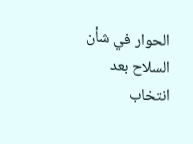الحوار في شأن السلاح بعد انتخاب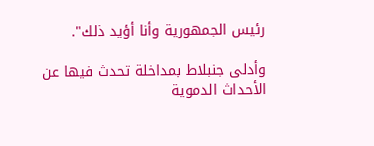رئيس الجمهورية وأنا أؤيد ذلك".

وأدلى جنبلاط بمداخلة تحدث فيها عن الأحداث الدموية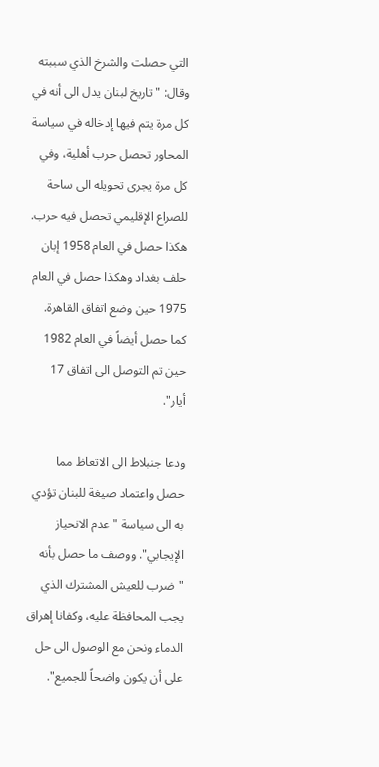التي حصلت والشرخ الذي سببته وقال: "تاريخ لبنان يدل الى أنه في كل مرة يتم فيها إدخاله في سياسة المحاور تحصل حرب أهلية، وفي كل مرة يجرى تحويله الى ساحة للصراع الإقليمي تحصل فيه حرب. هكذا حصل في العام 1958 إبان حلف بغداد وهكذا حصل في العام 1975 حين وضع اتفاق القاهرة. كما حصل أيضاً في العام 1982 حين تم التوصل الى اتفاق 17 أيار".

ودعا جنبلاط الى الاتعاظ مما حصل واعتماد صيغة للبنان تؤدي به الى سياسة "عدم الانحياز الإيجابي". ووصف ما حصل بأنه "ضرب للعيش المشترك الذي يجب المحافظة عليه، وكفانا إهراق الدماء ونحن مع الوصول الى حل على أن يكون واضحاً للجميع".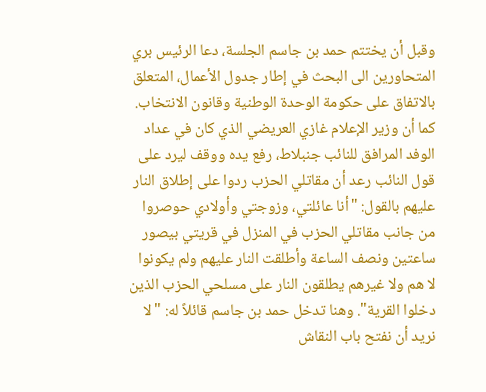وقبل أن يختتم حمد بن جاسم الجلسة، دعا الرئيس بري المتحاورين الى البحث في إطار جدول الأعمال، المتعلق بالاتفاق على حكومة الوحدة الوطنية وقانون الانتخاب. كما أن وزير الإعلام غازي العريضي الذي كان في عداد الوفد المرافق للنائب جنبلاط، رفع يده ووقف ليرد على قول النائب رعد أن مقاتلي الحزب ردوا على إطلاق النار عليهم بالقول: "أنا عائلتي، وزوجتي وأولادي حوصروا من جانب مقاتلي الحزب في المنزل في قريتي بيصور ساعتين ونصف الساعة وأطلقت النار عليهم ولم يكونوا لا هم ولا غيرهم يطلقون النار على مسلحي الحزب الذين دخلوا القرية". وهنا تدخل حمد بن جاسم قائلاً له: "لا نريد أن نفتح باب النقاش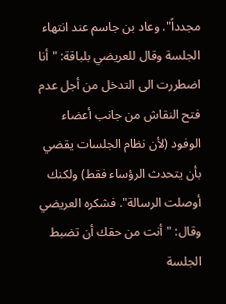مجدداً". وعاد بن جاسم عند انتهاء الجلسة وقال للعريضي بلباقة: "أنا اضطررت الى التدخل من أجل عدم فتح النقاش من جانب أعضاء الوفود (لأن نظام الجلسات يقضي بأن يتحدث الرؤساء فقط) ولكنك أوصلت الرسالة". فشكره العريضي وقال: "أنت من حقك أن تضبط الجلسة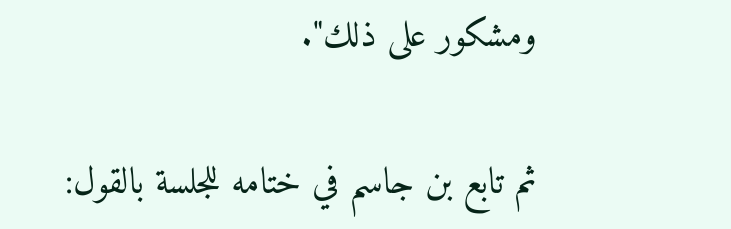ومشكور على ذلك".

ثم تابع بن جاسم في ختامه للجلسة بالقول: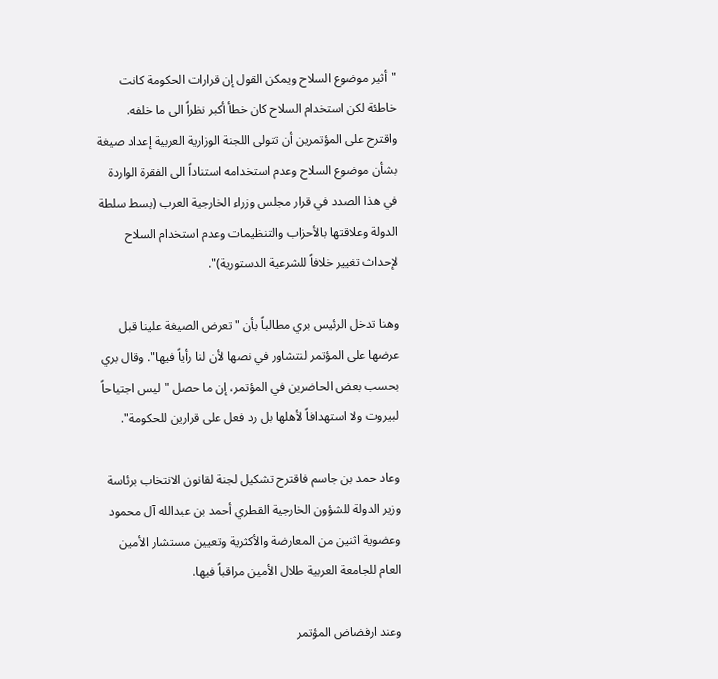"أثير موضوع السلاح ويمكن القول إن قرارات الحكومة كانت خاطئة لكن استخدام السلاح كان خطأ أكبر نظراً الى ما خلفه. واقترح على المؤتمرين أن تتولى اللجنة الوزارية العربية إعداد صيغة بشأن موضوع السلاح وعدم استخدامه استناداً الى الفقرة الواردة في هذا الصدد في قرار مجلس وزراء الخارجية العرب (بسط سلطة الدولة وعلاقتها بالأحزاب والتنظيمات وعدم استخدام السلاح لإحداث تغيير خلافاً للشرعية الدستورية)".

وهنا تدخل الرئيس بري مطالباً بأن "تعرض الصيغة علينا قبل عرضها على المؤتمر لنتشاور في نصها لأن لنا رأياً فيها". وقال بري بحسب بعض الحاضرين في المؤتمر، إن ما حصل "ليس اجتياحاً لبيروت ولا استهدافاً لأهلها بل رد فعل على قرارين للحكومة".

وعاد حمد بن جاسم فاقترح تشكيل لجنة لقانون الانتخاب برئاسة وزير الدولة للشؤون الخارجية القطري أحمد بن عبدالله آل محمود وعضوية اثنين من المعارضة والأكثرية وتعيين مستشار الأمين العام للجامعة العربية طلال الأمين مراقباً فيها.

وعند ارفضاض المؤتمر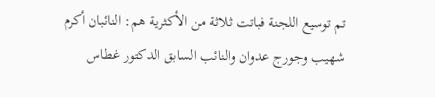تم توسيع اللجنة فباتت ثلاثة من الأكثرية هم: النائبان أكرم شهيب وجورج عدوان والنائب السابق الدكتور غطاس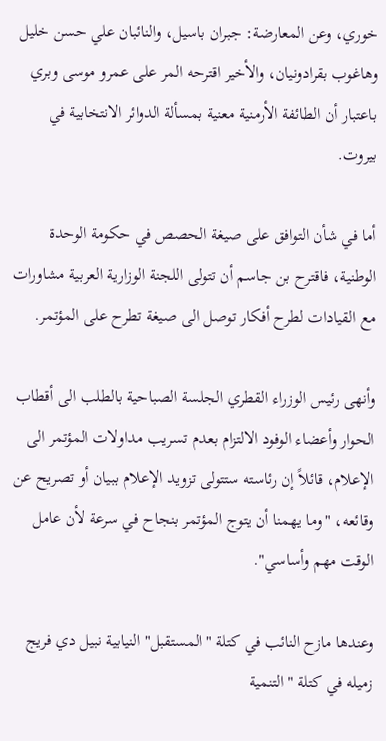خوري، وعن المعارضة: جبران باسيل، والنائبان علي حسن خليل وهاغوب بقرادونيان، والأخير اقترحه المر على عمرو موسى وبري باعتبار أن الطائفة الأرمنية معنية بمسألة الدوائر الانتخابية في بيروت.

أما في شأن التوافق على صيغة الحصص في حكومة الوحدة الوطنية، فاقترح بن جاسم أن تتولى اللجنة الوزارية العربية مشاورات مع القيادات لطرح أفكار توصل الى صيغة تطرح على المؤتمر.

وأنهى رئيس الوزراء القطري الجلسة الصباحية بالطلب الى أقطاب الحوار وأعضاء الوفود الالتزام بعدم تسريب مداولات المؤتمر الى الإعلام، قائلاً إن رئاسته ستتولى تزويد الإعلام ببيان أو تصريح عن وقائعه، "وما يهمنا أن يتوج المؤتمر بنجاح في سرعة لأن عامل الوقت مهم وأساسي".

وعندها مازح النائب في كتلة "المستقبل" النيابية نبيل دي فريج زميله في كتلة "التنمية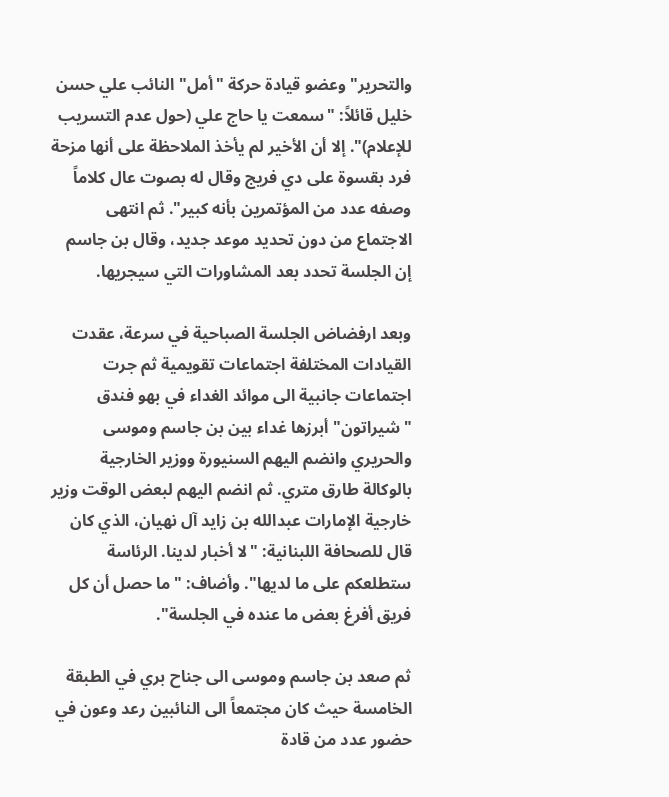والتحرير" وعضو قيادة حركة "أمل" النائب علي حسن خليل قائلاً: "سمعت يا حاج علي (حول عدم التسريب للإعلام)". إلا أن الأخير لم يأخذ الملاحظة على أنها مزحة فرد بقسوة على دي فريج وقال له بصوت عال كلاماً وصفه عدد من المؤتمرين بأنه كبير". ثم انتهى الاجتماع من دون تحديد موعد جديد، وقال بن جاسم إن الجلسة تحدد بعد المشاورات التي سيجريها.

وبعد ارفضاض الجلسة الصباحية في سرعة، عقدت القيادات المختلفة اجتماعات تقويمية ثم جرت اجتماعات جانبية الى موائد الغداء في بهو فندق "شيراتون" أبرزها غداء بين بن جاسم وموسى والحريري وانضم اليهم السنيورة ووزير الخارجية بالوكالة طارق متري. ثم انضم اليهم لبعض الوقت وزير خارجية الإمارات عبدالله بن زايد آل نهيان، الذي كان قال للصحافة اللبنانية: "لا أخبار لدينا. الرئاسة ستطلعكم على ما لديها". وأضاف: "ما حصل أن كل فريق أفرغ بعض ما عنده في الجلسة".

ثم صعد بن جاسم وموسى الى جناح بري في الطبقة الخامسة حيث كان مجتمعاً الى النائبين رعد وعون في حضور عدد من قادة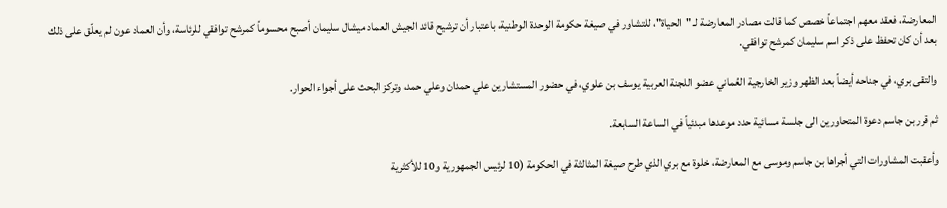المعارضة، فعقد معهم اجتماعاً خصص كما قالت مصادر المعارضة لـ "الحياة"، للتشاور في صيغة حكومة الوحدة الوطنية، باعتبار أن ترشيح قائد الجيش العماد ميشال سليمان أصبح محسوماً كمرشح توافقي للرئاسة، وأن العماد عون لم يعلّق على ذلك بعد أن كان تحفظ على ذكر اسم سليمان كمرشح توافقي.

والتقى بري، في جناحه أيضاً بعد الظهر وزير الخارجية العُماني عضو اللجنة العربية يوسف بن علوي، في حضور المستشارين علي حمدان وعلي حمد، وتركز البحث على أجواء الحوار.

ثم قرر بن جاسم دعوة المتحاورين الى جلسة مسائية حدد موعدها مبدئياً في الساعة السابعة.

وأعقبت المشاورات التي أجراها بن جاسم وموسى مع المعارضة، خلوة مع بري الذي طرح صيغة المثالثة في الحكومة (10 لرئيس الجمهورية و10 للأكثرية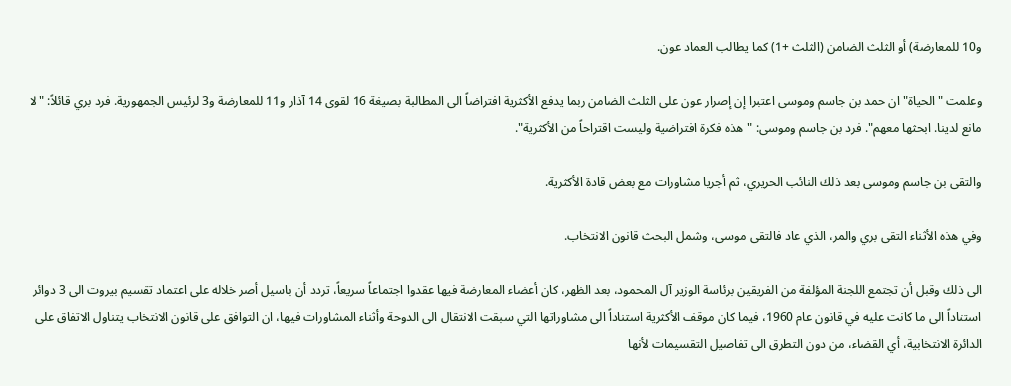و10 للمعارضة) أو الثلث الضامن (الثلث +1) كما يطالب العماد عون.

وعلمت "الحياة" ان حمد بن جاسم وموسى اعتبرا إن إصرار عون على الثلث الضامن ربما يدفع الأكثرية افتراضاً الى المطالبة بصيغة 16 لقوى 14 آذار و11 للمعارضة و3 لرئيس الجمهورية. فرد بري قائلاً: "لا مانع لدينا. ابحثها معهم". فرد بن جاسم وموسى: "هذه فكرة افتراضية وليست اقتراحاً من الأكثرية".

والتقى بن جاسم وموسى بعد ذلك النائب الحريري، ثم أجريا مشاورات مع بعض قادة الأكثرية.

وفي هذه الأثناء التقى بري والمر، الذي عاد فالتقى موسى، وشمل البحث قانون الانتخاب.

الى ذلك وقبل أن تجتمع اللجنة المؤلفة من الفريقين برئاسة الوزير آل المحمود، بعد الظهر، كان أعضاء المعارضة فيها عقدوا اجتماعاً سريعاً، تردد أن باسيل أصر خلاله على اعتماد تقسيم بيروت الى 3 دوائر استناداً الى ما كانت عليه في قانون عام 1960، فيما كان موقف الأكثرية استناداً الى مشاوراتها التي سبقت الانتقال الى الدوحة وأثناء المشاورات فيها، ان التوافق على قانون الانتخاب يتناول الاتفاق على الدائرة الانتخابية، أي القضاء، من دون التطرق الى تفاصيل التقسيمات لأنها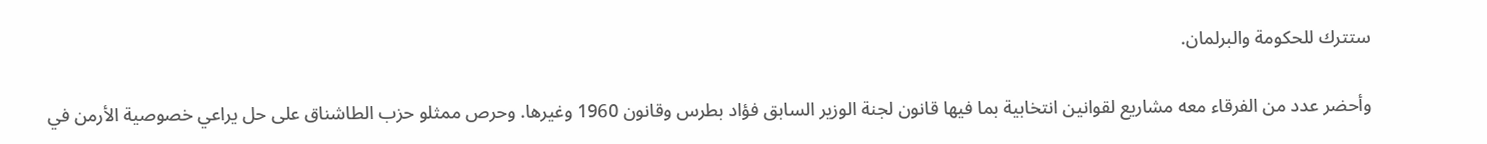ستترك للحكومة والبرلمان.

وأحضر عدد من الفرقاء معه مشاريع لقوانين انتخابية بما فيها قانون لجنة الوزير السابق فؤاد بطرس وقانون 1960 وغيرها. وحرص ممثلو حزب الطاشناق على حل يراعي خصوصية الأرمن في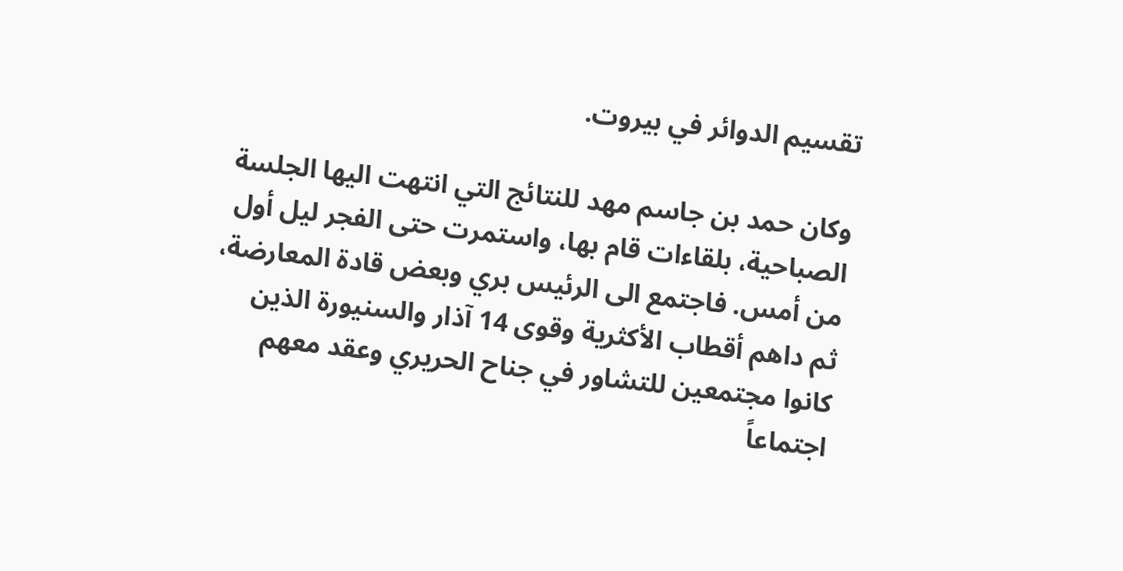تقسيم الدوائر في بيروت.

وكان حمد بن جاسم مهد للنتائج التي انتهت اليها الجلسة الصباحية، بلقاءات قام بها، واستمرت حتى الفجر ليل أول من أمس. فاجتمع الى الرئيس بري وبعض قادة المعارضة، ثم داهم أقطاب الأكثرية وقوى 14 آذار والسنيورة الذين كانوا مجتمعين للتشاور في جناح الحريري وعقد معهم اجتماعاً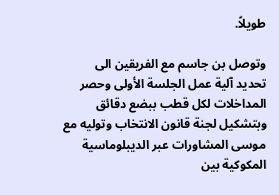طويلاً.

وتوصل بن جاسم مع الفريقين الى تحديد آلية عمل الجلسة الأولى وحصر المداخلات لكل قطب ببضع دقائق وبتشكيل لجنة قانون الانتخاب وتوليه مع موسى المشاورات عبر الديبلوماسية المكوكية بين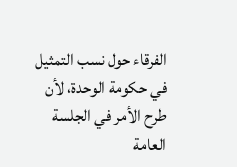الفرقاء حول نسب التمثيل في حكومة الوحدة، لأن طرح الأمر في الجلسة العامة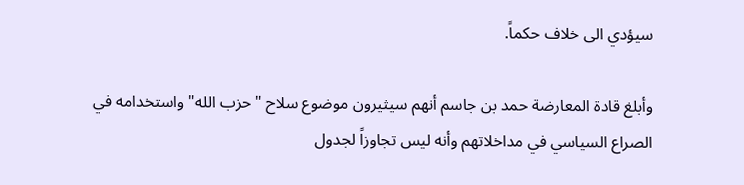سيؤدي الى خلاف حكماً.

وأبلغ قادة المعارضة حمد بن جاسم أنهم سيثيرون موضوع سلاح "حزب الله" واستخدامه في الصراع السياسي في مداخلاتهم وأنه ليس تجاوزاً لجدول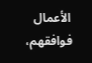الأعمال فوافقهم،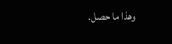وهذا ما حصل.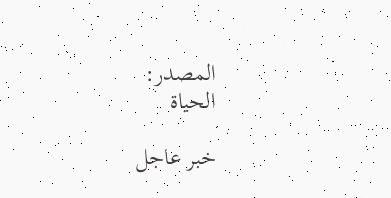المصدر:
الحياة

خبر عاجل